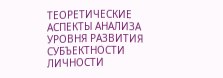ТЕОРЕТИЧЕСКИЕ АСПЕКТЫ АНАЛИЗА УРОВНЯ РАЗВИТИЯ СУБЪЕКТНОСТИ ЛИЧНОСТИ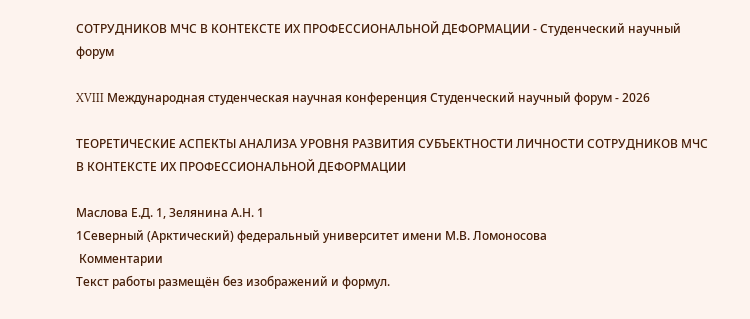СОТРУДНИКОВ МЧС В КОНТЕКСТЕ ИХ ПРОФЕССИОНАЛЬНОЙ ДЕФОРМАЦИИ - Студенческий научный форум

XVIII Международная студенческая научная конференция Студенческий научный форум - 2026

ТЕОРЕТИЧЕСКИЕ АСПЕКТЫ АНАЛИЗА УРОВНЯ РАЗВИТИЯ СУБЪЕКТНОСТИ ЛИЧНОСТИ СОТРУДНИКОВ МЧС В КОНТЕКСТЕ ИХ ПРОФЕССИОНАЛЬНОЙ ДЕФОРМАЦИИ

Маслова Е.Д. 1, Зелянина А.Н. 1
1Северный (Арктический) федеральный университет имени М.В. Ломоносова
 Комментарии
Текст работы размещён без изображений и формул.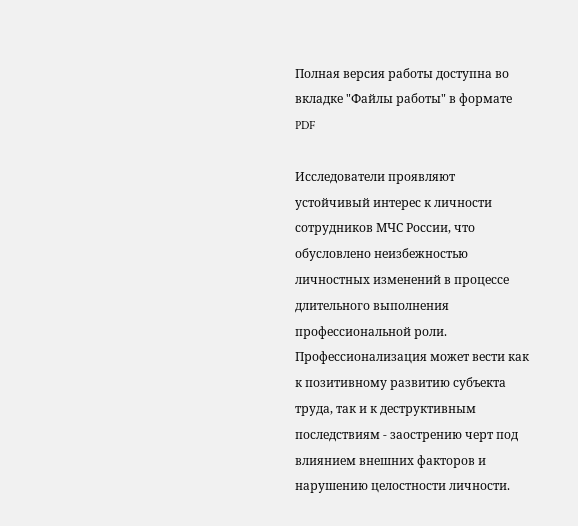Полная версия работы доступна во вкладке "Файлы работы" в формате PDF

Исследователи проявляют устойчивый интерес к личности сотрудников МЧС России, что обусловлено неизбежностью личностных изменений в процессе длительного выполнения профессиональной роли. Профессионализация может вести как к позитивному развитию субъекта труда, так и к деструктивным последствиям - заострению черт под влиянием внешних факторов и нарушению целостности личности.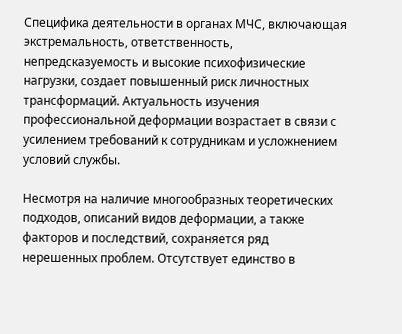Специфика деятельности в органах МЧС, включающая экстремальность, ответственность, непредсказуемость и высокие психофизические нагрузки, создает повышенный риск личностных трансформаций. Актуальность изучения профессиональной деформации возрастает в связи с усилением требований к сотрудникам и усложнением условий службы.

Несмотря на наличие многообразных теоретических подходов, описаний видов деформации, а также факторов и последствий, сохраняется ряд нерешенных проблем. Отсутствует единство в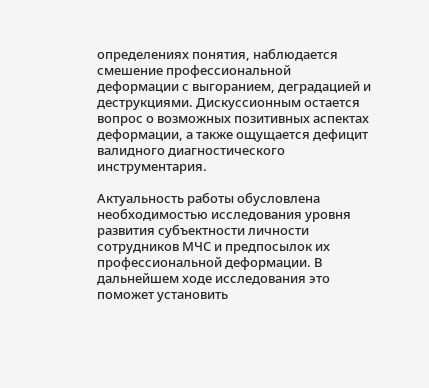определениях понятия, наблюдается смешение профессиональной деформации с выгоранием, деградацией и деструкциями. Дискуссионным остается вопрос о возможных позитивных аспектах деформации, а также ощущается дефицит валидного диагностического инструментария.

Актуальность работы обусловлена необходимостью исследования уровня развития субъектности личности сотрудников МЧС и предпосылок их профессиональной деформации. В дальнейшем ходе исследования это поможет установить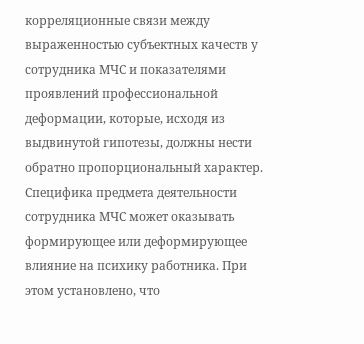корреляционные связи между выраженностью субъектных качеств у сотрудника МЧС и показателями проявлений профессиональной деформации, которые, исходя из выдвинутой гипотезы, должны нести обратно пропорциональный характер. Специфика предмета деятельности сотрудника МЧС может оказывать формирующее или деформирующее влияние на психику работника. При этом установлено, что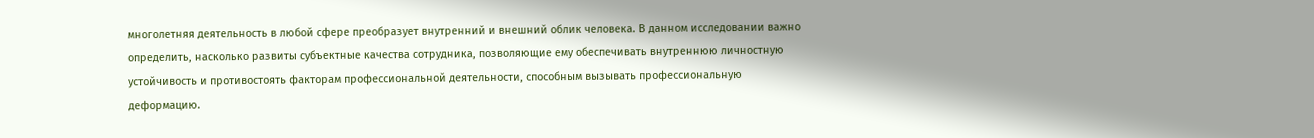многолетняя деятельность в любой сфере преобразует внутренний и внешний облик человека. В данном исследовании важно определить, насколько развиты субъектные качества сотрудника, позволяющие ему обеспечивать внутреннюю личностную устойчивость и противостоять факторам профессиональной деятельности, способным вызывать профессиональную деформацию.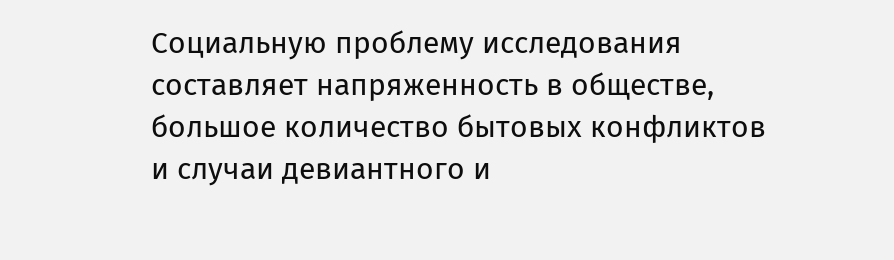Социальную проблему исследования составляет напряженность в обществе, большое количество бытовых конфликтов и случаи девиантного и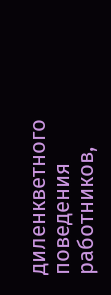диленкветного поведения работников,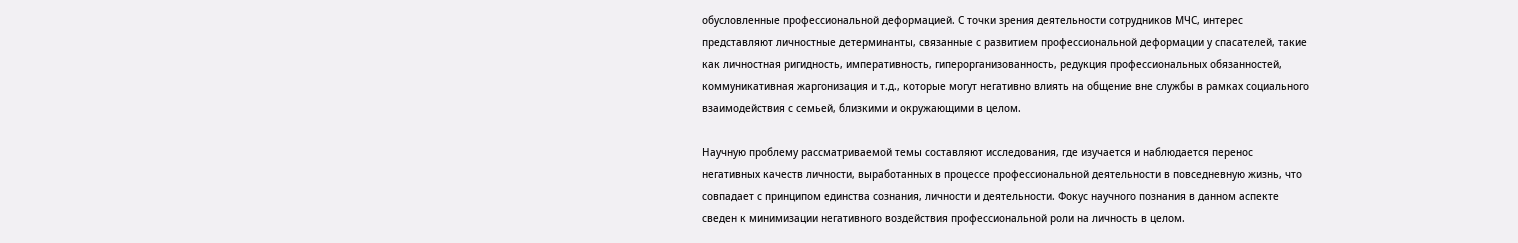обусловленные профессиональной деформацией. С точки зрения деятельности сотрудников МЧС, интерес представляют личностные детерминанты, связанные с развитием профессиональной деформации у спасателей, такие как личностная ригидность, императивность, гиперорганизованность, редукция профессиональных обязанностей, коммуникативная жаргонизация и т.д., которые могут негативно влиять на общение вне службы в рамках социального взаимодействия с семьей, близкими и окружающими в целом.

Научную проблему рассматриваемой темы составляют исследования, где изучается и наблюдается перенос негативных качеств личности, выработанных в процессе профессиональной деятельности в повседневную жизнь, что совпадает с принципом единства сознания, личности и деятельности. Фокус научного познания в данном аспекте сведен к минимизации негативного воздействия профессиональной роли на личность в целом.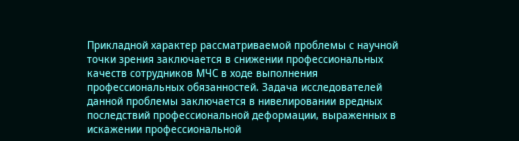Прикладной характер рассматриваемой проблемы с научной точки зрения заключается в снижении профессиональных качеств сотрудников МЧС в ходе выполнения профессиональных обязанностей. Задача исследователей данной проблемы заключается в нивелировании вредных последствий профессиональной деформации, выраженных в искажении профессиональной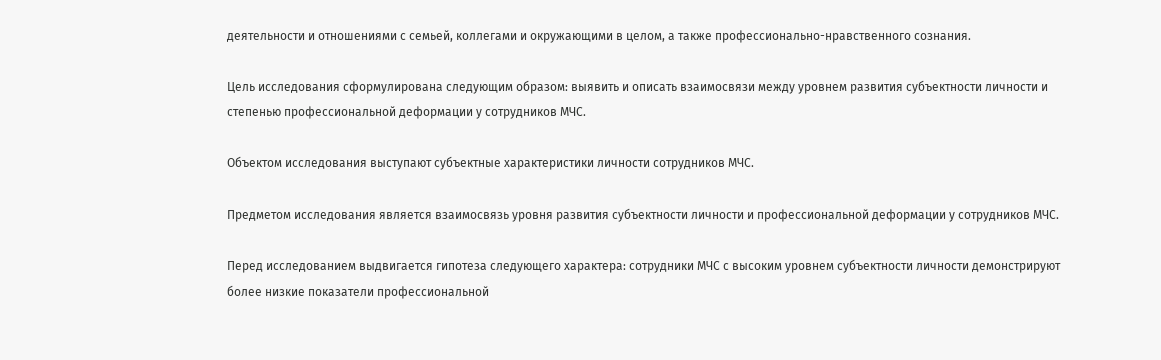деятельности и отношениями с семьей, коллегами и окружающими в целом, а также профессионально-нравственного сознания.

Цель исследования сформулирована следующим образом: выявить и описать взаимосвязи между уровнем развития субъектности личности и степенью профессиональной деформации у сотрудников МЧС.

Объектом исследования выступают субъектные характеристики личности сотрудников МЧС.

Предметом исследования является взаимосвязь уровня развития субъектности личности и профессиональной деформации у сотрудников МЧС.

Перед исследованием выдвигается гипотеза следующего характера: сотрудники МЧС с высоким уровнем субъектности личности демонстрируют более низкие показатели профессиональной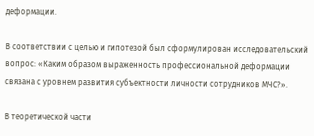деформации.

В соответствии с целью и гипотезой был сформулирован исследовательский вопрос: «Каким образом выраженность профессиональной деформации связана с уровнем развития субъектности личности сотрудников МЧС?».

В теоретической части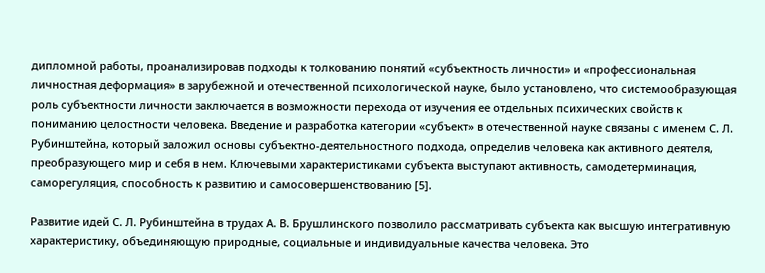дипломной работы, проанализировав подходы к толкованию понятий «субъектность личности» и «профессиональная личностная деформация» в зарубежной и отечественной психологической науке, было установлено, что системообразующая роль субъектности личности заключается в возможности перехода от изучения ее отдельных психических свойств к пониманию целостности человека. Введение и разработка категории «субъект» в отечественной науке связаны с именем С. Л. Рубинштейна, который заложил основы субъектно-деятельностного подхода, определив человека как активного деятеля, преобразующего мир и себя в нем. Ключевыми характеристиками субъекта выступают активность, самодетерминация, саморегуляция, способность к развитию и самосовершенствованию [5].

Развитие идей С. Л. Рубинштейна в трудах А. В. Брушлинского позволило рассматривать субъекта как высшую интегративную характеристику, объединяющую природные, социальные и индивидуальные качества человека. Это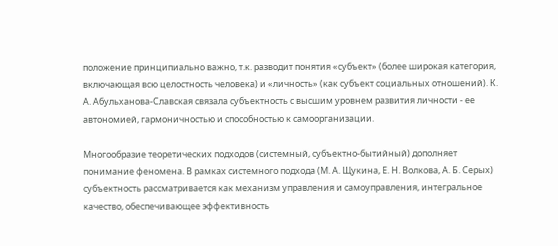положение принципиально важно, т.к. разводит понятия «субъект» (более широкая категория, включающая всю целостность человека) и «личность» (как субъект социальных отношений). К. А. Абульханова-Славская связала субъектность с высшим уровнем развития личности - ее автономией, гармоничностью и способностью к самоорганизации.

Многообразие теоретических подходов (системный, субъектно-бытийный) дополняет понимание феномена. В рамках системного подхода (М. А. Щукина, Е. Н. Волкова, А. Б. Серых) субъектность рассматривается как механизм управления и самоуправления, интегральное качество, обеспечивающее эффективность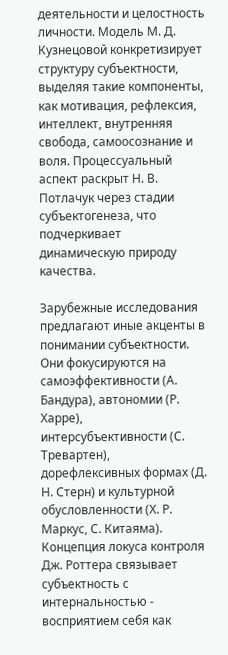деятельности и целостность личности. Модель М. Д. Кузнецовой конкретизирует структуру субъектности, выделяя такие компоненты, как мотивация, рефлексия, интеллект, внутренняя свобода, самоосознание и воля. Процессуальный аспект раскрыт Н. В. Потлачук через стадии субъектогенеза, что подчеркивает динамическую природу качества.

Зарубежные исследования предлагают иные акценты в понимании субъектности. Они фокусируются на самоэффективности (А. Бандура), автономии (Р. Харре), интерсубъективности (С. Тревартен), дорефлексивных формах (Д. Н. Стерн) и культурной обусловленности (Х. Р. Маркус, С. Китаяма). Концепция локуса контроля Дж. Роттера связывает субъектность с интернальностью - восприятием себя как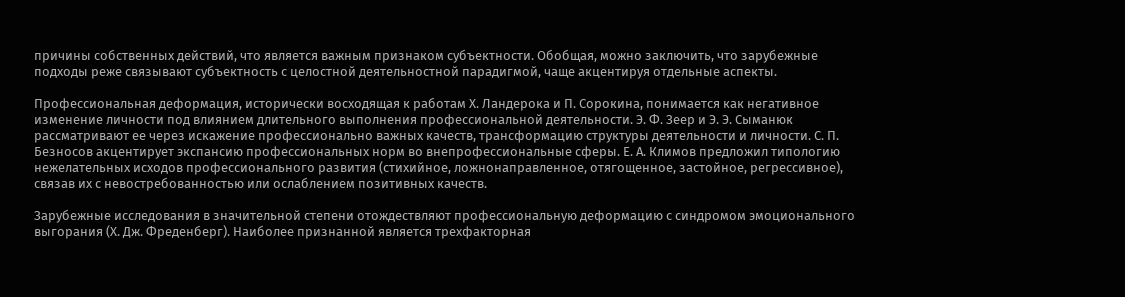причины собственных действий, что является важным признаком субъектности. Обобщая, можно заключить, что зарубежные подходы реже связывают субъектность с целостной деятельностной парадигмой, чаще акцентируя отдельные аспекты.

Профессиональная деформация, исторически восходящая к работам Х. Ландерока и П. Сорокина, понимается как негативное изменение личности под влиянием длительного выполнения профессиональной деятельности. Э. Ф. Зеер и Э. Э. Сыманюк рассматривают ее через искажение профессионально важных качеств, трансформацию структуры деятельности и личности. С. П. Безносов акцентирует экспансию профессиональных норм во внепрофессиональные сферы. Е. А. Климов предложил типологию нежелательных исходов профессионального развития (стихийное, ложнонаправленное, отягощенное, застойное, регрессивное), связав их с невостребованностью или ослаблением позитивных качеств.

Зарубежные исследования в значительной степени отождествляют профессиональную деформацию с синдромом эмоционального выгорания (Х. Дж. Фреденберг). Наиболее признанной является трехфакторная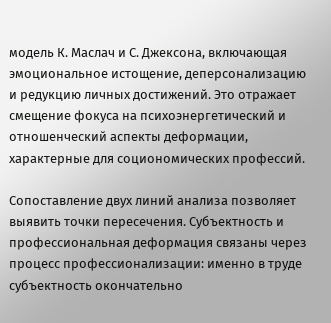модель К. Маслач и С. Джексона, включающая эмоциональное истощение, деперсонализацию и редукцию личных достижений. Это отражает смещение фокуса на психоэнергетический и отношенческий аспекты деформации, характерные для социономических профессий.

Сопоставление двух линий анализа позволяет выявить точки пересечения. Субъектность и профессиональная деформация связаны через процесс профессионализации: именно в труде субъектность окончательно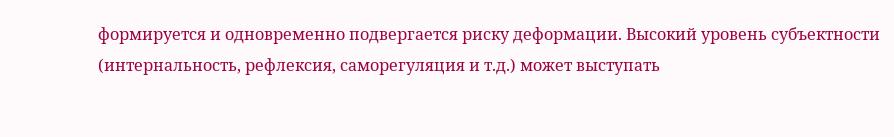формируется и одновременно подвергается риску деформации. Высокий уровень субъектности (интернальность, рефлексия, саморегуляция и т.д.) может выступать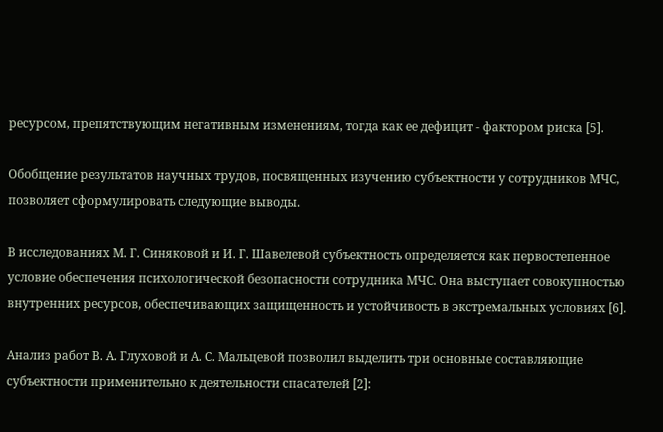ресурсом, препятствующим негативным изменениям, тогда как ее дефицит - фактором риска [5].

Обобщение результатов научных трудов, посвященных изучению субъектности у сотрудников МЧС, позволяет сформулировать следующие выводы.

В исследованиях М. Г. Синяковой и И. Г. Шавелевой субъектность определяется как первостепенное условие обеспечения психологической безопасности сотрудника МЧС. Она выступает совокупностью внутренних ресурсов, обеспечивающих защищенность и устойчивость в экстремальных условиях [6].

Анализ работ В. А. Глуховой и А. С. Мальцевой позволил выделить три основные составляющие субъектности применительно к деятельности спасателей [2]: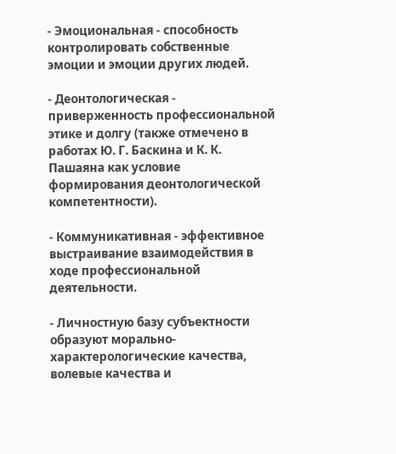- Эмоциональная - способность контролировать собственные эмоции и эмоции других людей.

- Деонтологическая - приверженность профессиональной этике и долгу (также отмечено в работах Ю. Г. Баскина и К. К. Пашаяна как условие формирования деонтологической компетентности).

- Коммуникативная - эффективное выстраивание взаимодействия в ходе профессиональной деятельности.

- Личностную базу субъектности образуют морально-характерологические качества, волевые качества и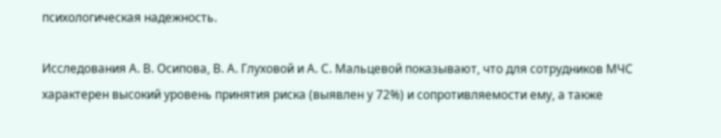психологическая надежность.

Исследования А. В. Осипова, В. А. Глуховой и А. С. Мальцевой показывают, что для сотрудников МЧС характерен высокий уровень принятия риска (выявлен у 72%) и сопротивляемости ему, а также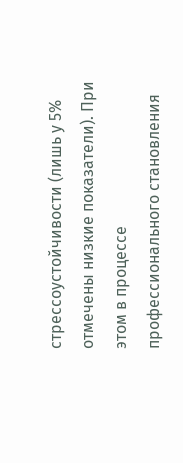стрессоустойчивости (лишь у 5% отмечены низкие показатели). При этом в процессе профессионального становления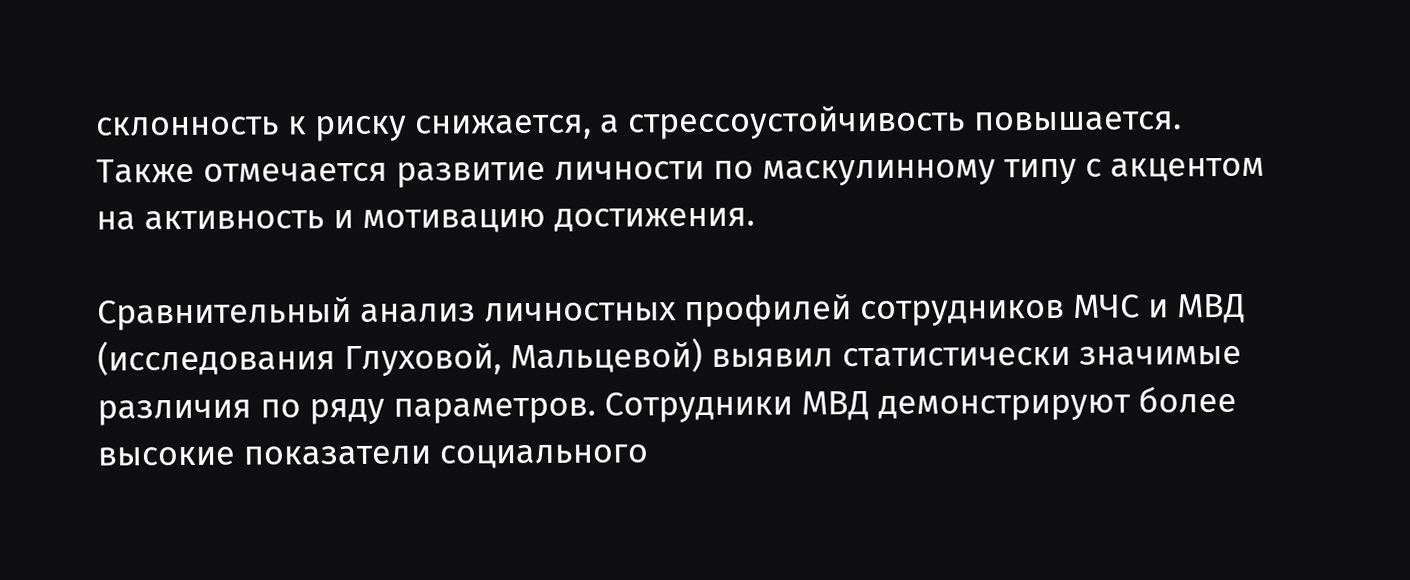склонность к риску снижается, а стрессоустойчивость повышается. Также отмечается развитие личности по маскулинному типу с акцентом на активность и мотивацию достижения.

Сравнительный анализ личностных профилей сотрудников МЧС и МВД (исследования Глуховой, Мальцевой) выявил статистически значимые различия по ряду параметров. Сотрудники МВД демонстрируют более высокие показатели социального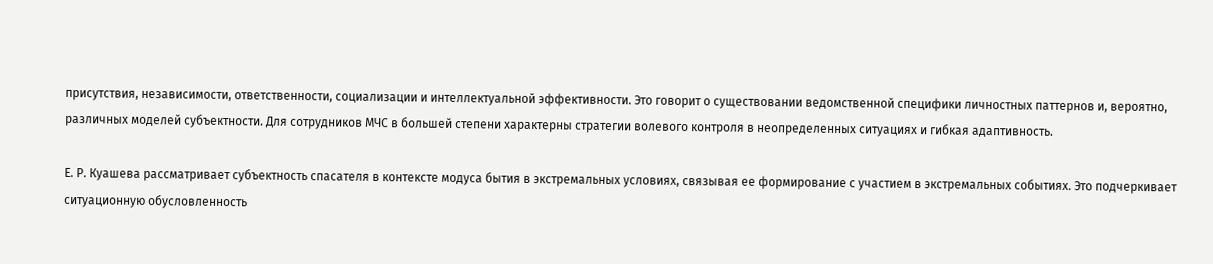присутствия, независимости, ответственности, социализации и интеллектуальной эффективности. Это говорит о существовании ведомственной специфики личностных паттернов и, вероятно, различных моделей субъектности. Для сотрудников МЧС в большей степени характерны стратегии волевого контроля в неопределенных ситуациях и гибкая адаптивность.

Е. Р. Куашева рассматривает субъектность спасателя в контексте модуса бытия в экстремальных условиях, связывая ее формирование с участием в экстремальных событиях. Это подчеркивает ситуационную обусловленность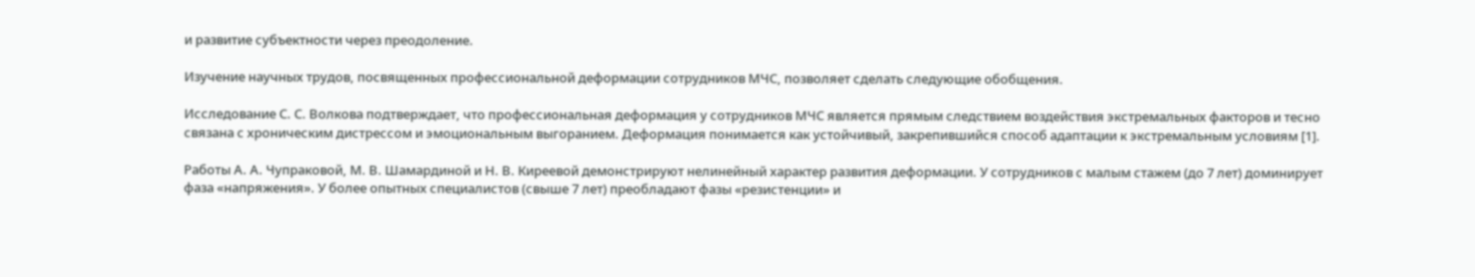и развитие субъектности через преодоление.

Изучение научных трудов, посвященных профессиональной деформации сотрудников МЧС, позволяет сделать следующие обобщения.

Исследование С. С. Волкова подтверждает, что профессиональная деформация у сотрудников МЧС является прямым следствием воздействия экстремальных факторов и тесно связана с хроническим дистрессом и эмоциональным выгоранием. Деформация понимается как устойчивый, закрепившийся способ адаптации к экстремальным условиям [1].

Работы А. А. Чупраковой, М. В. Шамардиной и Н. В. Киреевой демонстрируют нелинейный характер развития деформации. У сотрудников с малым стажем (до 7 лет) доминирует фаза «напряжения». У более опытных специалистов (свыше 7 лет) преобладают фазы «резистенции» и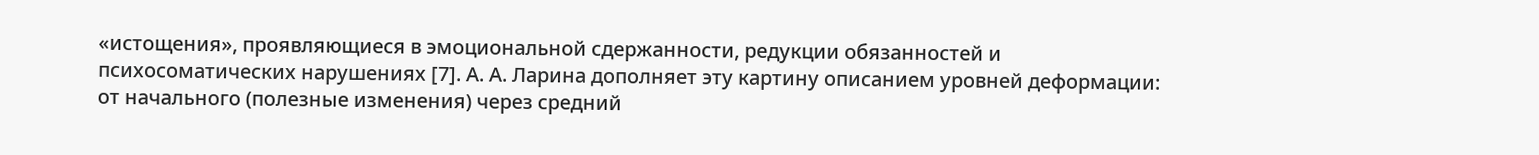«истощения», проявляющиеся в эмоциональной сдержанности, редукции обязанностей и психосоматических нарушениях [7]. А. А. Ларина дополняет эту картину описанием уровней деформации: от начального (полезные изменения) через средний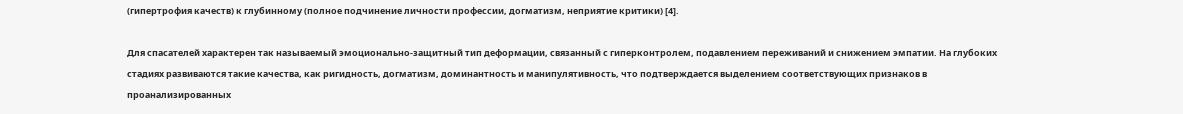(гипертрофия качеств) к глубинному (полное подчинение личности профессии, догматизм, неприятие критики) [4].

Для спасателей характерен так называемый эмоционально-защитный тип деформации, связанный с гиперконтролем, подавлением переживаний и снижением эмпатии. На глубоких стадиях развиваются такие качества, как ригидность, догматизм, доминантность и манипулятивность, что подтверждается выделением соответствующих признаков в проанализированных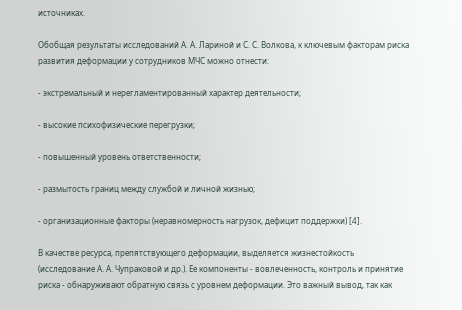источниках.

Обобщая результаты исследований А. А. Лариной и С. С. Волкова, к ключевым факторам риска развития деформации у сотрудников МЧС можно отнести:

- экстремальный и нерегламентированный характер деятельности;

- высокие психофизические перегрузки;

- повышенный уровень ответственности;

- размытость границ между службой и личной жизнью;

- организационные факторы (неравномерность нагрузок, дефицит поддержки) [4].

В качестве ресурса, препятствующего деформации, выделяется жизнестойкость (исследование А. А. Чупраковой и др.). Ее компоненты - вовлеченность, контроль и принятие риска - обнаруживают обратную связь с уровнем деформации. Это важный вывод, так как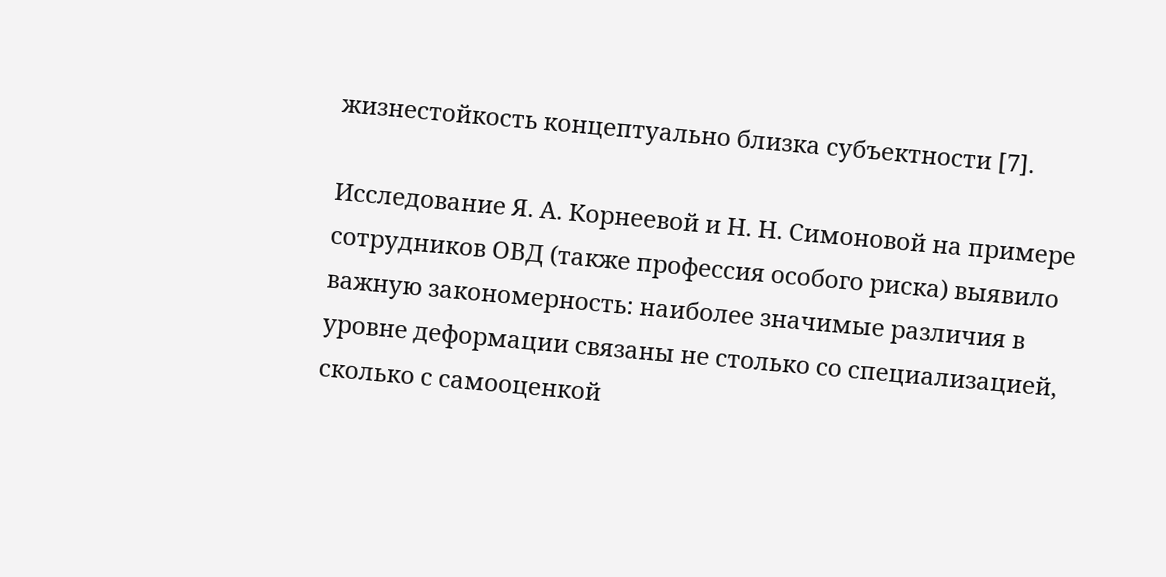жизнестойкость концептуально близка субъектности [7].

Исследование Я. А. Корнеевой и Н. Н. Симоновой на примере сотрудников ОВД (также профессия особого риска) выявило важную закономерность: наиболее значимые различия в уровне деформации связаны не столько со специализацией, сколько с самооценкой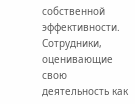собственной эффективности. Сотрудники, оценивающие свою деятельность как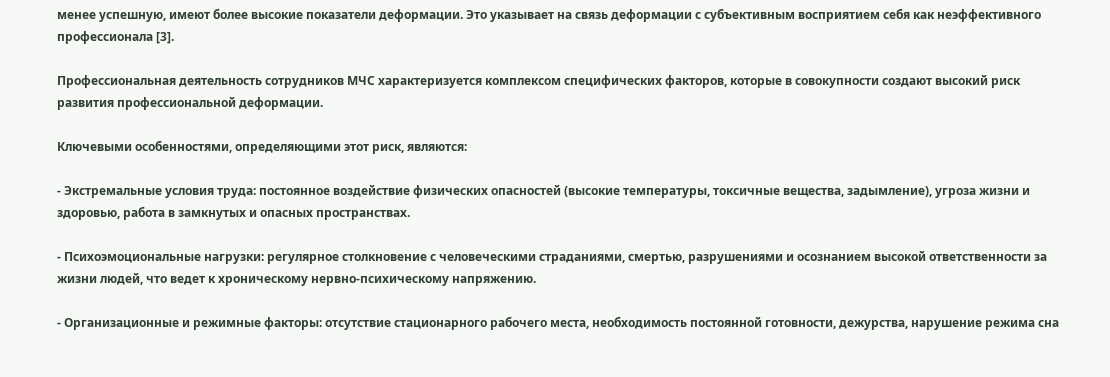менее успешную, имеют более высокие показатели деформации. Это указывает на связь деформации с субъективным восприятием себя как неэффективного профессионала [3].

Профессиональная деятельность сотрудников МЧС характеризуется комплексом специфических факторов, которые в совокупности создают высокий риск развития профессиональной деформации.

Ключевыми особенностями, определяющими этот риск, являются:

- Экстремальные условия труда: постоянное воздействие физических опасностей (высокие температуры, токсичные вещества, задымление), угроза жизни и здоровью, работа в замкнутых и опасных пространствах.

- Психоэмоциональные нагрузки: регулярное столкновение с человеческими страданиями, смертью, разрушениями и осознанием высокой ответственности за жизни людей, что ведет к хроническому нервно-психическому напряжению.

- Организационные и режимные факторы: отсутствие стационарного рабочего места, необходимость постоянной готовности, дежурства, нарушение режима сна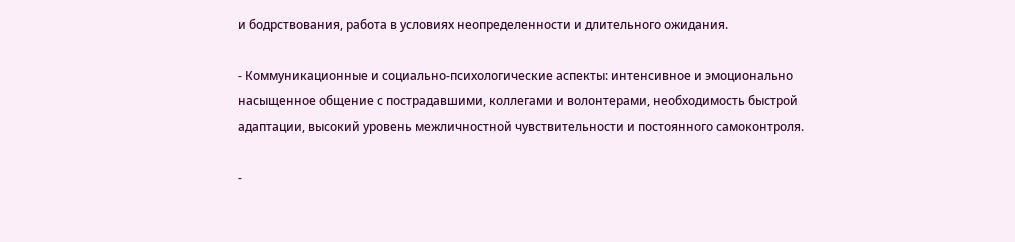и бодрствования, работа в условиях неопределенности и длительного ожидания.

- Коммуникационные и социально-психологические аспекты: интенсивное и эмоционально насыщенное общение с пострадавшими, коллегами и волонтерами, необходимость быстрой адаптации, высокий уровень межличностной чувствительности и постоянного самоконтроля.

-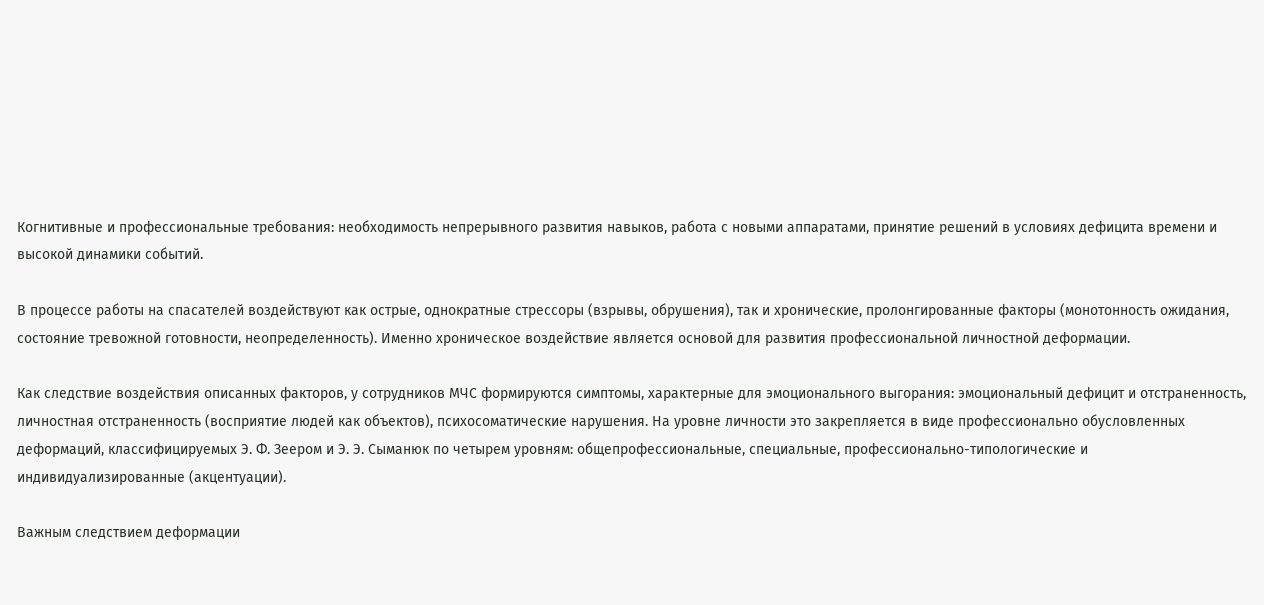Когнитивные и профессиональные требования: необходимость непрерывного развития навыков, работа с новыми аппаратами, принятие решений в условиях дефицита времени и высокой динамики событий.

В процессе работы на спасателей воздействуют как острые, однократные стрессоры (взрывы, обрушения), так и хронические, пролонгированные факторы (монотонность ожидания, состояние тревожной готовности, неопределенность). Именно хроническое воздействие является основой для развития профессиональной личностной деформации.

Как следствие воздействия описанных факторов, у сотрудников МЧС формируются симптомы, характерные для эмоционального выгорания: эмоциональный дефицит и отстраненность, личностная отстраненность (восприятие людей как объектов), психосоматические нарушения. На уровне личности это закрепляется в виде профессионально обусловленных деформаций, классифицируемых Э. Ф. Зеером и Э. Э. Сыманюк по четырем уровням: общепрофессиональные, специальные, профессионально-типологические и индивидуализированные (акцентуации).

Важным следствием деформации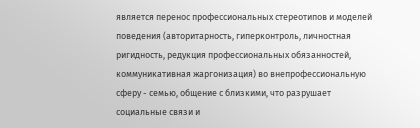является перенос профессиональных стереотипов и моделей поведения (авторитарность, гиперконтроль, личностная ригидность, редукция профессиональных обязанностей, коммуникативная жаргонизация) во внепрофессиональную сферу - семью, общение с близкими, что разрушает социальные связи и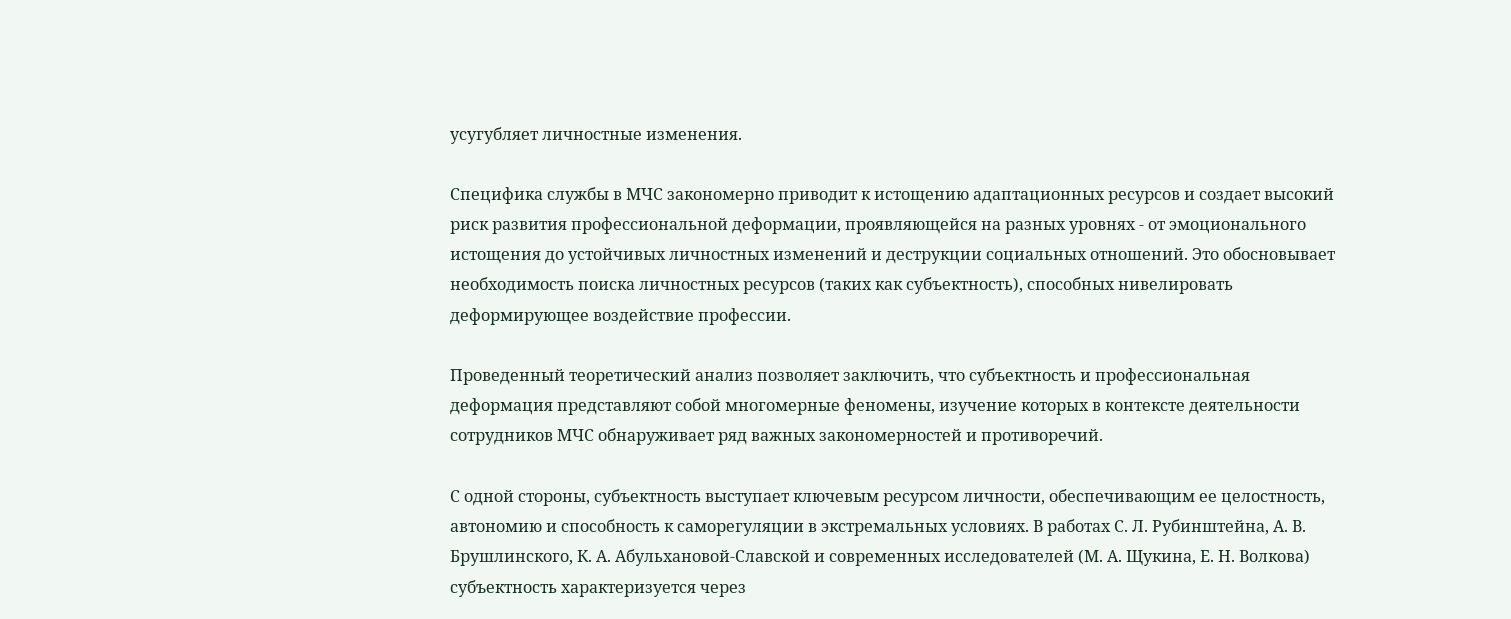усугубляет личностные изменения.

Специфика службы в МЧС закономерно приводит к истощению адаптационных ресурсов и создает высокий риск развития профессиональной деформации, проявляющейся на разных уровнях - от эмоционального истощения до устойчивых личностных изменений и деструкции социальных отношений. Это обосновывает необходимость поиска личностных ресурсов (таких как субъектность), способных нивелировать деформирующее воздействие профессии.

Проведенный теоретический анализ позволяет заключить, что субъектность и профессиональная деформация представляют собой многомерные феномены, изучение которых в контексте деятельности сотрудников МЧС обнаруживает ряд важных закономерностей и противоречий.

С одной стороны, субъектность выступает ключевым ресурсом личности, обеспечивающим ее целостность, автономию и способность к саморегуляции в экстремальных условиях. В работах С. Л. Рубинштейна, А. В. Брушлинского, К. А. Абульхановой-Славской и современных исследователей (М. А. Щукина, Е. Н. Волкова) субъектность характеризуется через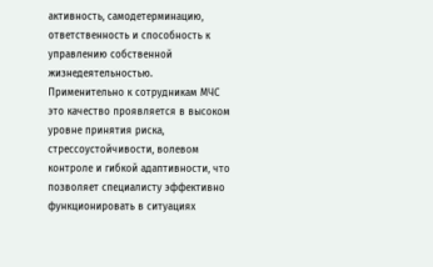активность, самодетерминацию, ответственность и способность к управлению собственной жизнедеятельностью. Применительно к сотрудникам МЧС это качество проявляется в высоком уровне принятия риска, стрессоустойчивости, волевом контроле и гибкой адаптивности, что позволяет специалисту эффективно функционировать в ситуациях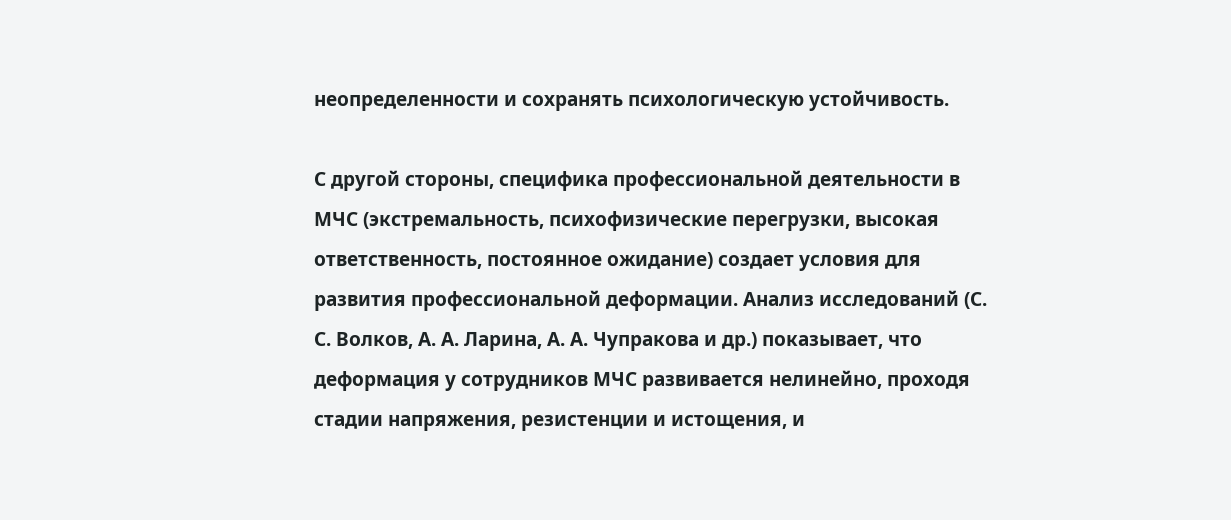неопределенности и сохранять психологическую устойчивость.

С другой стороны, специфика профессиональной деятельности в МЧС (экстремальность, психофизические перегрузки, высокая ответственность, постоянное ожидание) создает условия для развития профессиональной деформации. Анализ исследований (С. С. Волков, А. А. Ларина, А. А. Чупракова и др.) показывает, что деформация у сотрудников МЧС развивается нелинейно, проходя стадии напряжения, резистенции и истощения, и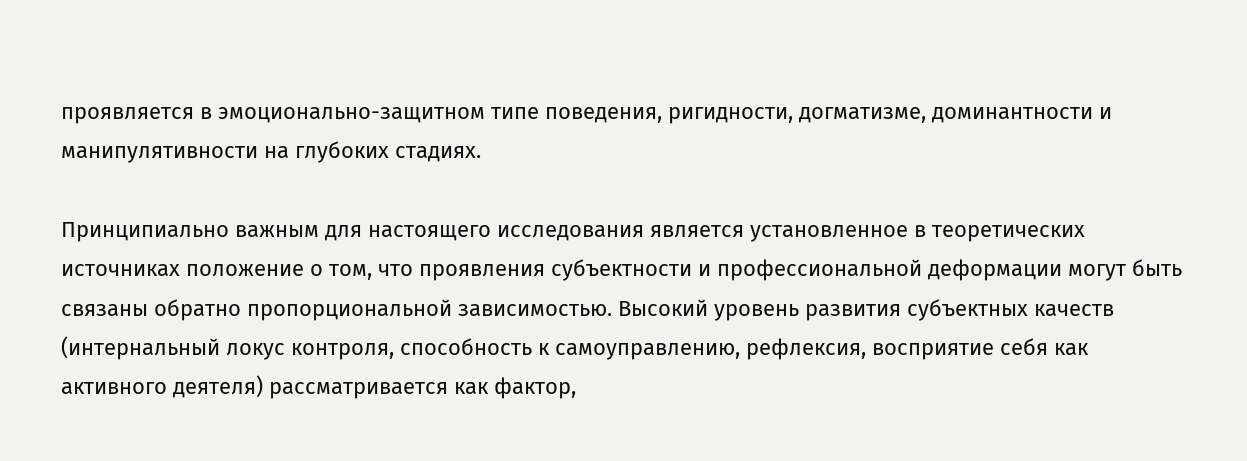проявляется в эмоционально-защитном типе поведения, ригидности, догматизме, доминантности и манипулятивности на глубоких стадиях.

Принципиально важным для настоящего исследования является установленное в теоретических источниках положение о том, что проявления субъектности и профессиональной деформации могут быть связаны обратно пропорциональной зависимостью. Высокий уровень развития субъектных качеств (интернальный локус контроля, способность к самоуправлению, рефлексия, восприятие себя как активного деятеля) рассматривается как фактор,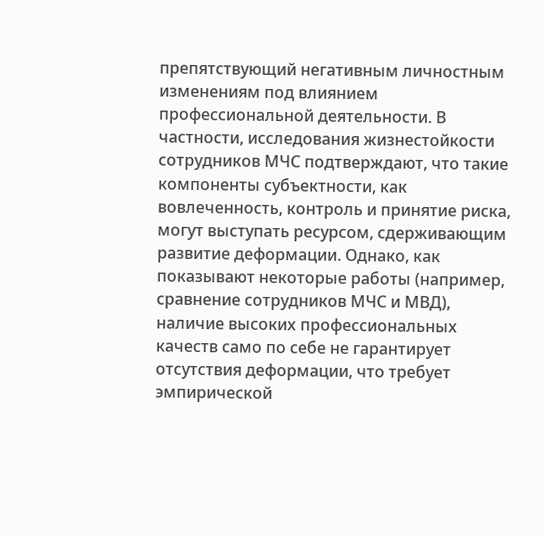препятствующий негативным личностным изменениям под влиянием профессиональной деятельности. В частности, исследования жизнестойкости сотрудников МЧС подтверждают, что такие компоненты субъектности, как вовлеченность, контроль и принятие риска, могут выступать ресурсом, сдерживающим развитие деформации. Однако, как показывают некоторые работы (например, сравнение сотрудников МЧС и МВД), наличие высоких профессиональных качеств само по себе не гарантирует отсутствия деформации, что требует эмпирической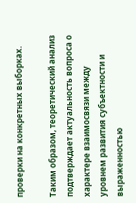проверки на конкретных выборках.

Таким образом, теоретический анализ подтверждает актуальность вопроса о характере взаимосвязи между уровнем развития субъектности и выраженностью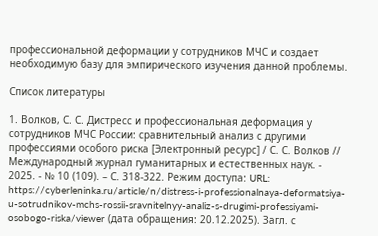профессиональной деформации у сотрудников МЧС и создает необходимую базу для эмпирического изучения данной проблемы.

Список литературы

1. Волков, С. С. Дистресс и профессиональная деформация у сотрудников МЧС России: сравнительный анализ с другими профессиями особого риска [Электронный ресурс] / С. С. Волков // Международный журнал гуманитарных и естественных наук. - 2025. - № 10 (109). – С. 318-322. Режим доступа: URL: https://cyberleninka.ru/article/n/distress-i-professionalnaya-deformatsiya-u-sotrudnikov-mchs-rossii-sravnitelnyy-analiz-s-drugimi-professiyami-osobogo-riska/viewer (дата обращения: 20.12.2025). Загл. с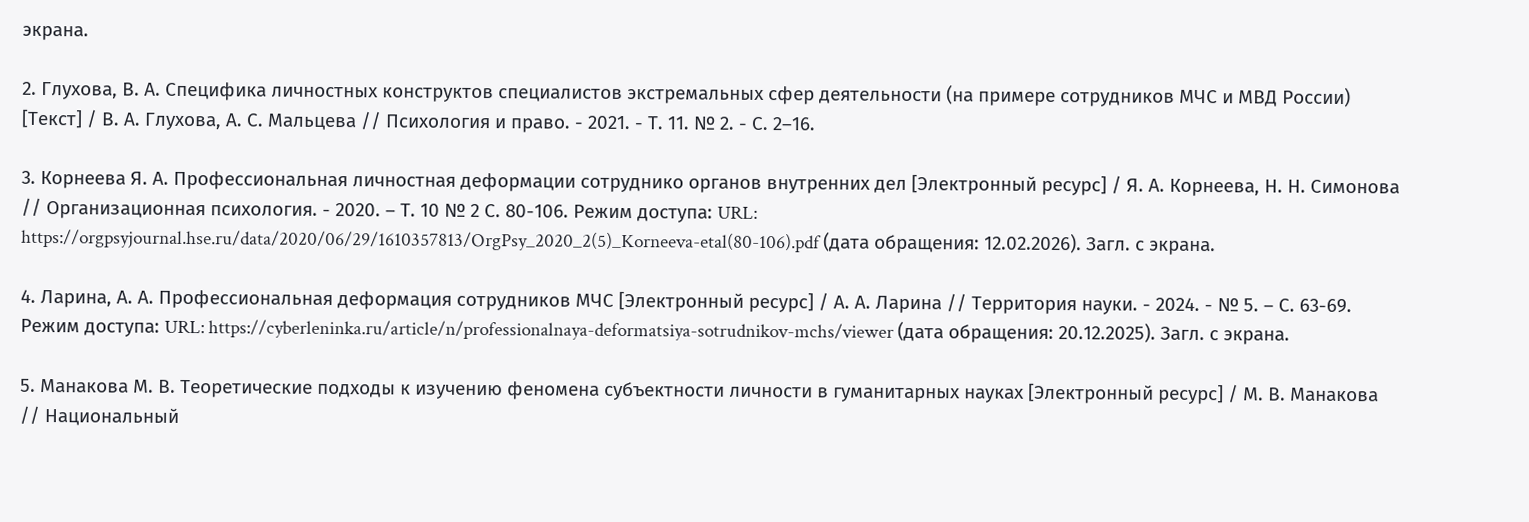экрана.

2. Глухова, В. А. Специфика личностных конструктов специалистов экстремальных сфер деятельности (на примере сотрудников МЧС и МВД России) [Текст] / В. А. Глухова, А. С. Мальцева // Психология и право. - 2021. - Т. 11. № 2. - С. 2–16.

3. Корнеева Я. А. Профессиональная личностная деформации сотруднико органов внутренних дел [Электронный ресурс] / Я. А. Корнеева, Н. Н. Симонова // Организационная психология. - 2020. – Т. 10 № 2 С. 80-106. Режим доступа: URL: https://orgpsyjournal.hse.ru/data/2020/06/29/1610357813/OrgPsy_2020_2(5)_Korneeva-etal(80-106).pdf (дата обращения: 12.02.2026). Загл. с экрана.

4. Ларина, А. А. Профессиональная деформация сотрудников МЧС [Электронный ресурс] / А. А. Ларина // Территория науки. - 2024. - № 5. – С. 63-69. Режим доступа: URL: https://cyberleninka.ru/article/n/professionalnaya-deformatsiya-sotrudnikov-mchs/viewer (дата обращения: 20.12.2025). Загл. с экрана.

5. Манакова М. В. Теоретические подходы к изучению феномена субъектности личности в гуманитарных науках [Электронный ресурс] / М. В. Манакова // Национальный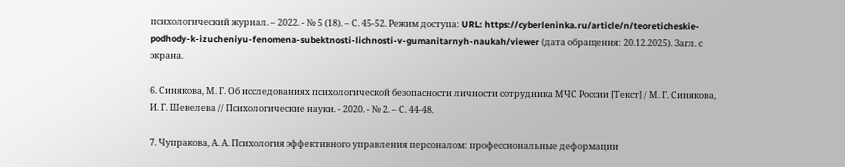психологический журнал. – 2022. - № 5 (18). – С. 45-52. Режим доступа: URL: https://cyberleninka.ru/article/n/teoreticheskie-podhody-k-izucheniyu-fenomena-subektnosti-lichnosti-v-gumanitarnyh-naukah/viewer (дата обращения: 20.12.2025). Загл. с экрана.

6. Синякова, М. Г. Об исследованиях психологической безопасности личности сотрудника МЧС России [Текст] / М. Г. Синякова, И. Г. Шевелева // Психологические науки. - 2020. - № 2. – С. 44-48.

7. Чупракова, А. А. Психология эффективного управления персоналом: профессиональные деформации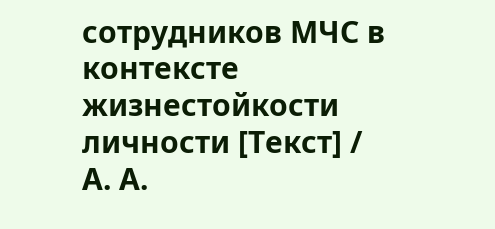сотрудников МЧС в контексте жизнестойкости личности [Текст] / А. А.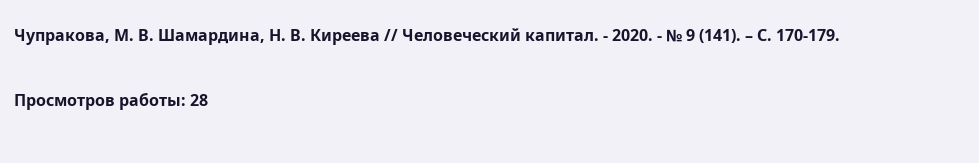Чупракова, М. В. Шамардина, Н. В. Киреева // Человеческий капитал. - 2020. - № 9 (141). – С. 170-179.

Просмотров работы: 28